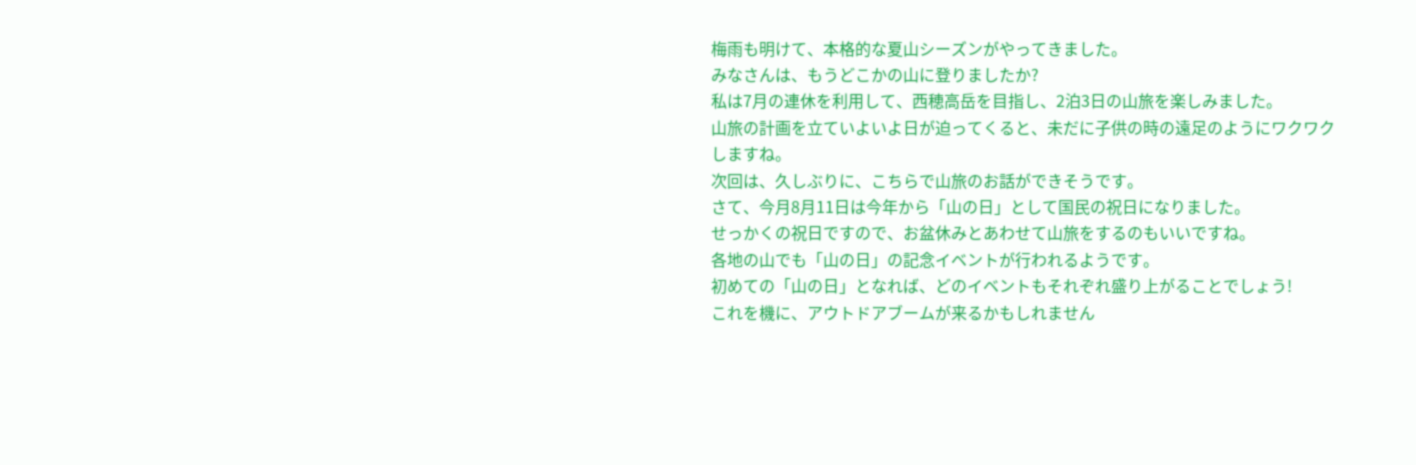梅雨も明けて、本格的な夏山シーズンがやってきました。
みなさんは、もうどこかの山に登りましたか?
私は7月の連休を利用して、西穂高岳を目指し、2泊3日の山旅を楽しみました。
山旅の計画を立ていよいよ日が迫ってくると、未だに子供の時の遠足のようにワクワクしますね。
次回は、久しぶりに、こちらで山旅のお話ができそうです。
さて、今月8月11日は今年から「山の日」として国民の祝日になりました。
せっかくの祝日ですので、お盆休みとあわせて山旅をするのもいいですね。
各地の山でも「山の日」の記念イベントが行われるようです。
初めての「山の日」となれば、どのイベントもそれぞれ盛り上がることでしょう!
これを機に、アウトドアブームが来るかもしれません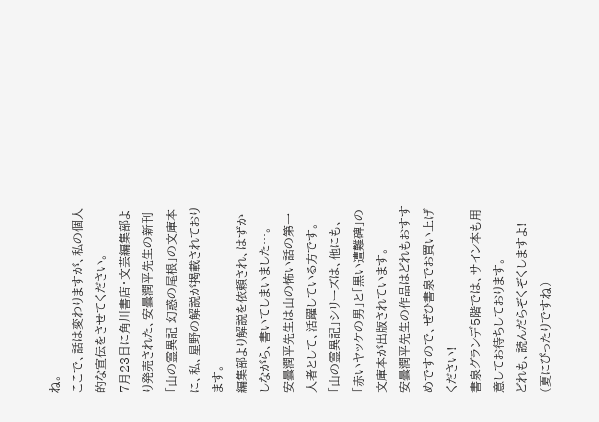ね。
ここで、話は変わりますが、私の個人的な宣伝をさせてください。
7月23日に角川書店・文芸編集部より発売された、安曇潤平先生の新刊
「山の霊異記 幻惑の尾根」の文庫本に、私、星野の解説が掲載されております。
編集部より解説を依頼され、はずかしながら、書いてしまいました…。
安曇潤平先生は山の怖い話の第一人者として、活躍している方です。
「山の霊異記」シリーズは、他にも、「赤いヤッケの男」と「黒い遭難碑」の文庫本が出版されています。
安曇潤平先生の作品はどれもおすすめですので、ぜひ書泉でお買い上げください!
書泉グランデ5階では、サイン本も用意してお待ちしております。
どれも、読んだらぞくぞくしますよ!
(夏にぴったりですね)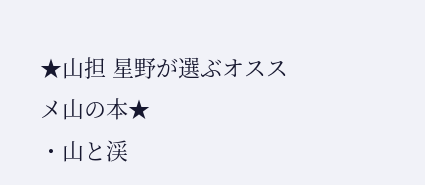★山担 星野が選ぶオススメ山の本★
・山と渓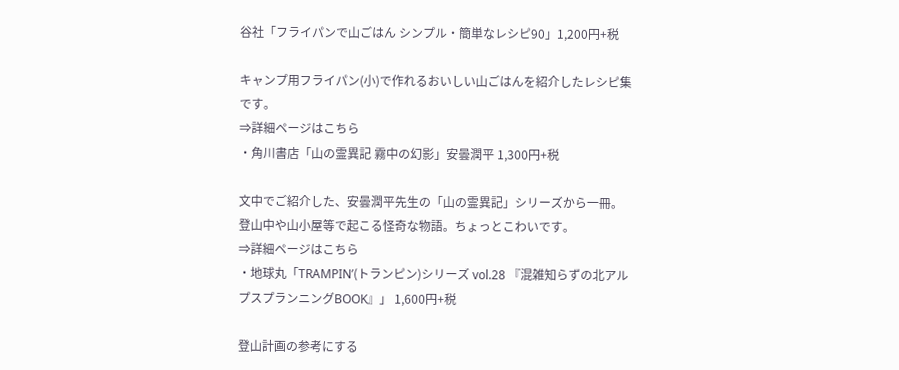谷社「フライパンで山ごはん シンプル・簡単なレシピ90」1,200円+税

キャンプ用フライパン(小)で作れるおいしい山ごはんを紹介したレシピ集です。
⇒詳細ページはこちら
・角川書店「山の霊異記 霧中の幻影」安曇潤平 1,300円+税

文中でご紹介した、安曇潤平先生の「山の霊異記」シリーズから一冊。
登山中や山小屋等で起こる怪奇な物語。ちょっとこわいです。
⇒詳細ページはこちら
・地球丸「TRAMPIN’(トランピン)シリーズ vol.28 『混雑知らずの北アルプスプランニングBOOK』」 1,600円+税

登山計画の参考にする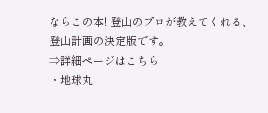ならこの本! 登山のプロが教えてくれる、登山計画の決定版です。
⇒詳細ページはこちら
・地球丸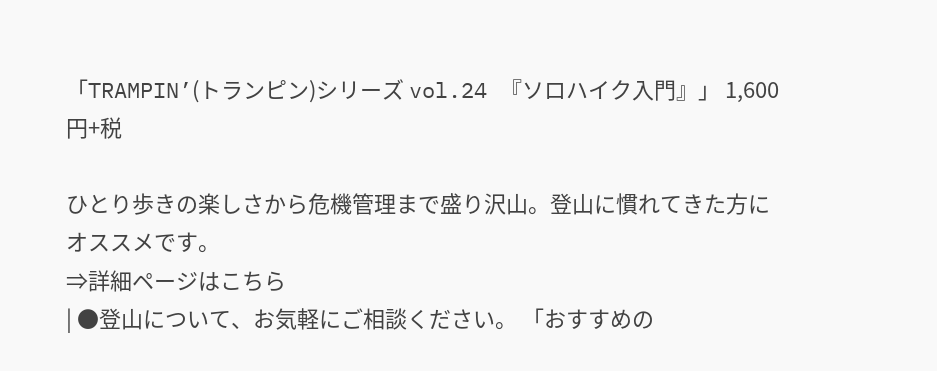「TRAMPIN’(トランピン)シリーズ vol.24 『ソロハイク入門』」 1,600円+税

ひとり歩きの楽しさから危機管理まで盛り沢山。登山に慣れてきた方にオススメです。
⇒詳細ページはこちら
| ●登山について、お気軽にご相談ください。 「おすすめの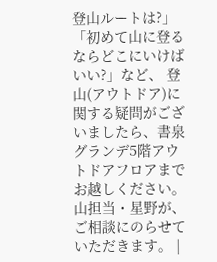登山ルートは?」「初めて山に登るならどこにいけばいい?」など、 登山(アウトドア)に関する疑問がございましたら、書泉グランデ5階アウトドアフロアまでお越しください。 山担当・星野が、ご相談にのらせていただきます。 |